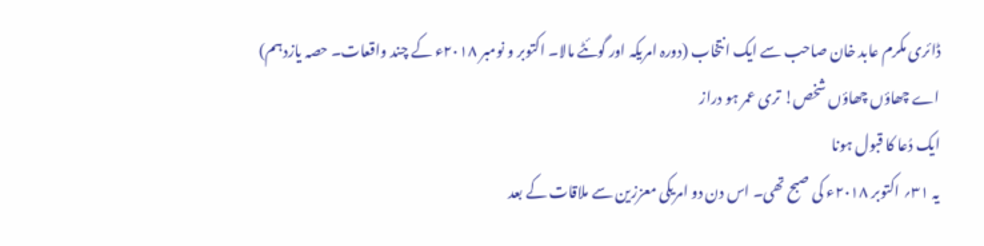ڈائری مکرم عابد خان صاحب سے ایک انتخاب (دورہ امریکہ اور گوئٹے مالا۔ اکتوبر و نومبر ۲۰۱۸ء کے چند واقعات۔ حصہ یازدہم)
اے چھاؤں چھاؤں شخص! تری عمر ہو دراز
ایک دُعا کا قبول ہونا
یہ ۳۱؍ اکتوبر ۲۰۱۸ء کی صبح تھی۔ اس دن دو امریکی معززین سے ملاقات کے بعد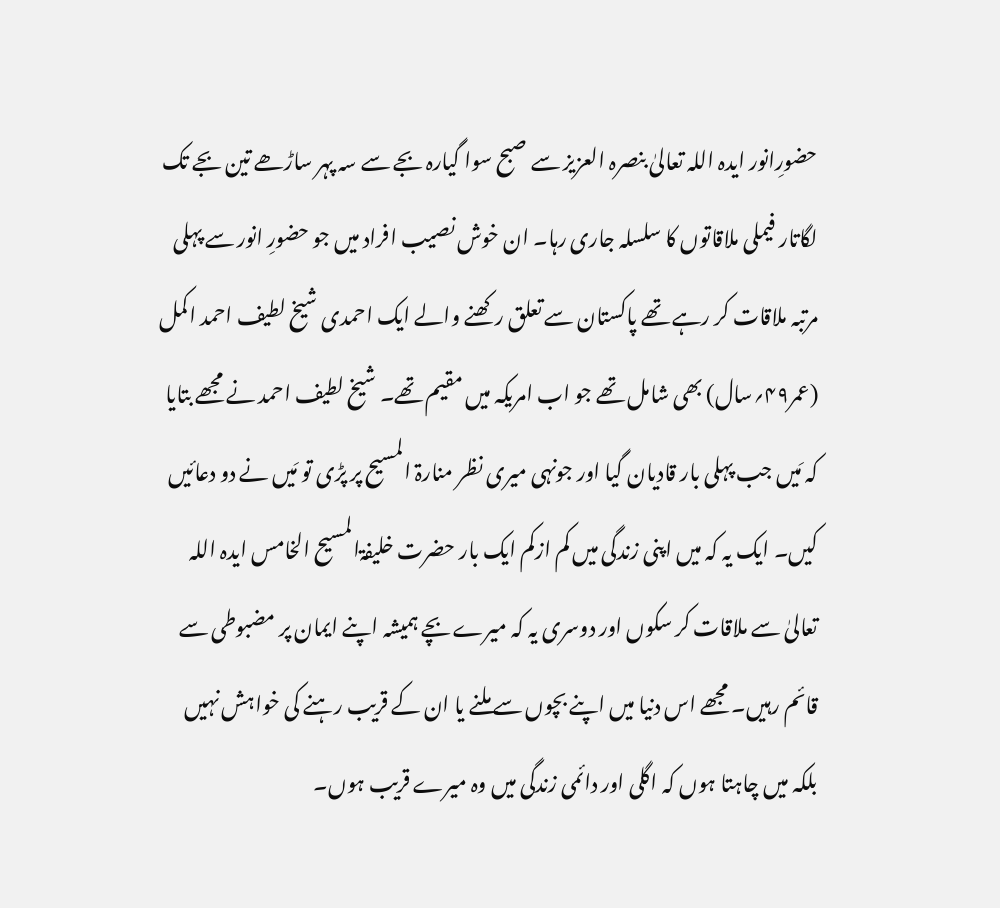حضورِانور ایدہ اللہ تعالیٰ بنصرہ العزیز سے صبح سوا گیارہ بجے سے سہ پہر ساڑھے تین بجے تک لگاتار فیملی ملاقاتوں کا سلسلہ جاری رہا۔ ان خوش نصیب افراد میں جو حضورِ انور سے پہلی مرتبہ ملاقات کر رہے تھے پاکستان سے تعلق رکھنے والے ایک احمدی شیخ لطیف احمد اکمل (عمر۴۹؍سال) بھی شامل تھے جو اب امریکہ میں مقیم تھے۔ شیخ لطیف احمد نے مجھے بتایا کہ مَیں جب پہلی بار قادیان گیا اور جونہی میری نظر منارۃ المسیح پر پڑی تو مَیں نے دو دعائیں کیں۔ ایک یہ کہ میں اپنی زندگی میں کم ازکم ایک بار حضرت خلیفۃالمسیح الخامس ایدہ اللہ تعالیٰ سے ملاقات کر سکوں اور دوسری یہ کہ میرے بچے ہمیشہ اپنے ایمان پر مضبوطی سے قائم رہیں۔ مجھے اس دنیا میں اپنے بچوں سے ملنے یا ان کے قریب رہنے کی خواہش نہیں بلکہ میں چاہتا ہوں کہ اگلی اور دائمی زندگی میں وہ میرے قریب ہوں۔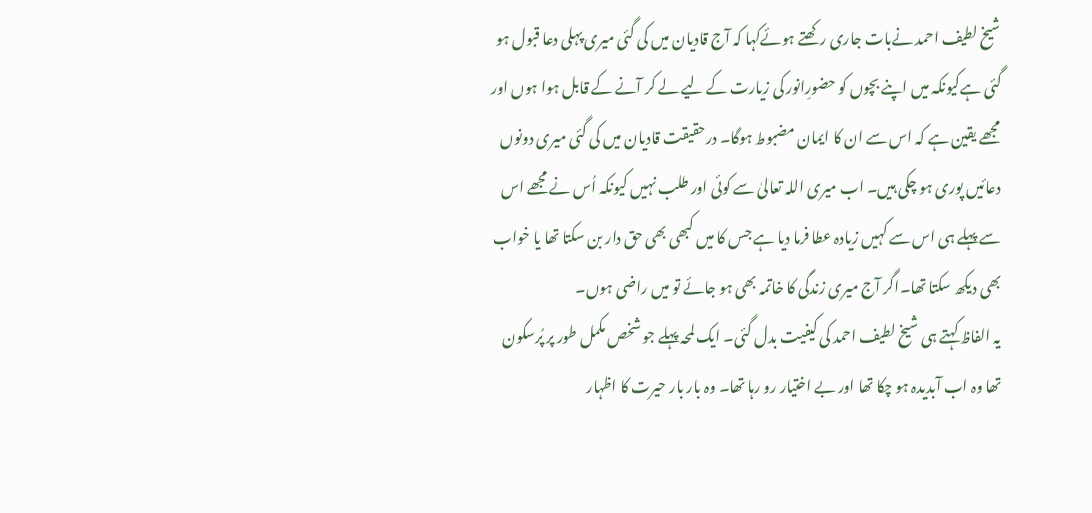شیخ لطیف احمد نےبات جاری رکھتے ہوئےکہا کہ آج قادیان میں کی گئی میری پہلی دعا قبول ہو گئی ہےکیونکہ میں اپنے بچوں کو حضورِانور کی زیارت کے لیے لے کر آنے کے قابل ہوا ہوں اور مجھے یقین ہے کہ اس سے ان کا ایمان مضبوط ہوگا۔ درحقیقت قادیان میں کی گئی میری دونوں دعائیں پوری ہو چکی ہیں۔ اب میری اللہ تعالیٰ سے کوئی اور طلب نہیں کیونکہ اُس نے مجھے اس سے پہلے ہی اس سے کہیں زیادہ عطا فرما دیا ہے جس کا میں کبھی بھی حق دار بن سکتا تھا یا خواب بھی دیکھ سکتا تھا۔اگر آج میری زندگی کا خاتمہ بھی ہو جائے تو میں راضی ہوں۔
یہ الفاظ کہتے ہی شیخ لطیف احمد کی کیفیت بدل گئی۔ ایک لمحہ پہلے جو شخص مکمل طور پر پُرسکون تھا وہ اب آبدیدہ ہو چکا تھا اور بے اختیار رو رہا تھا۔ وہ بار بار حیرت کا اظہار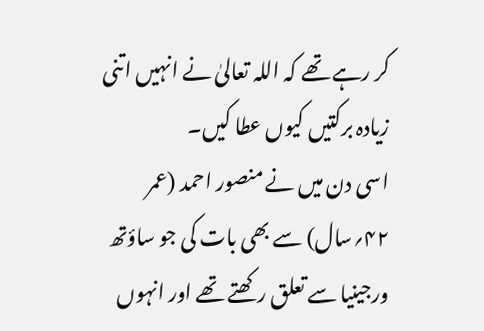کر رہے تھے کہ اللہ تعالیٰ نے انہیں اتنی زیادہ برکتیں کیوں عطا کیں۔
اسی دن میں نے منصور احمد (عمر ۴۲؍سال) سے بھی بات کی جو ساؤتھ ورجینیا سے تعلق رکھتے تھے اور انہوں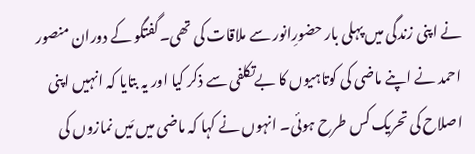نے اپنی زندگی میں پہلی بار حضورِانور سے ملاقات کی تھی۔گفتگو کے دوران منصور احمد نے اپنے ماضی کی کوتاہیوں کا بےتکلفی سے ذکر کیا اور یہ بتایا کہ انہیں اپنی اصلاح کی تحریک کس طرح ہوئی۔ انہوں نے کہا کہ ماضی میں مَیں نمازوں کی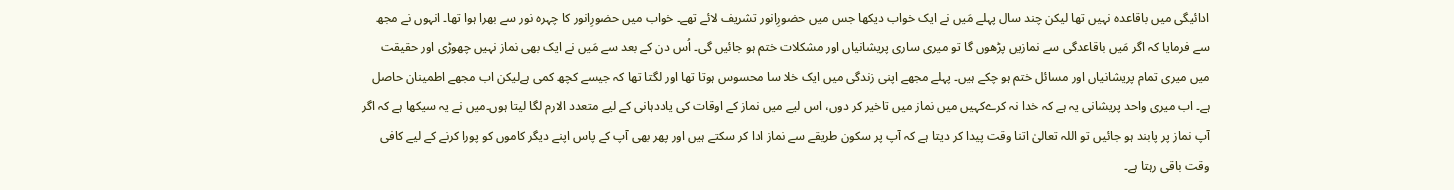ادائیگی میں باقاعدہ نہیں تھا لیکن چند سال پہلے مَیں نے ایک خواب دیکھا جس میں حضورِانور تشریف لائے تھے۔ خواب میں حضورِانور کا چہرہ نور سے بھرا ہوا تھا۔ انہوں نے مجھ سے فرمایا کہ اگر مَیں باقاعدگی سے نمازیں پڑھوں گا تو میری ساری پریشانیاں اور مشکلات ختم ہو جائیں گی۔ اُس دن کے بعد سے مَیں نے ایک بھی نماز نہیں چھوڑی اور حقیقت میں میری تمام پریشانیاں اور مسائل ختم ہو چکے ہیں۔ پہلے مجھے اپنی زندگی میں ایک خلا سا محسوس ہوتا تھا اور لگتا تھا کہ جیسے کچھ کمی ہےلیکن اب مجھے اطمینان حاصل ہے۔ اب میری واحد پریشانی یہ ہے کہ خدا نہ کرےکہیں میں نماز میں تاخیر کر دوں، اس لیے میں نماز کے اوقات کی یاددہانی کے لیے متعدد الارم لگا لیتا ہوں۔میں نے یہ سیکھا ہے کہ اگر آپ نماز پر پابند ہو جائیں تو اللہ تعالیٰ اتنا وقت پیدا کر دیتا ہے کہ آپ پر سکون طریقے سے نماز ادا کر سکتے ہیں اور پھر بھی آپ کے پاس اپنے دیگر کاموں کو پورا کرنے کے لیے کافی وقت باقی رہتا ہے۔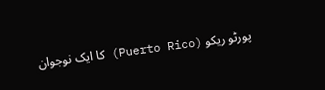پورٹو ریکو (Puerto Rico) کا ایک نوجوان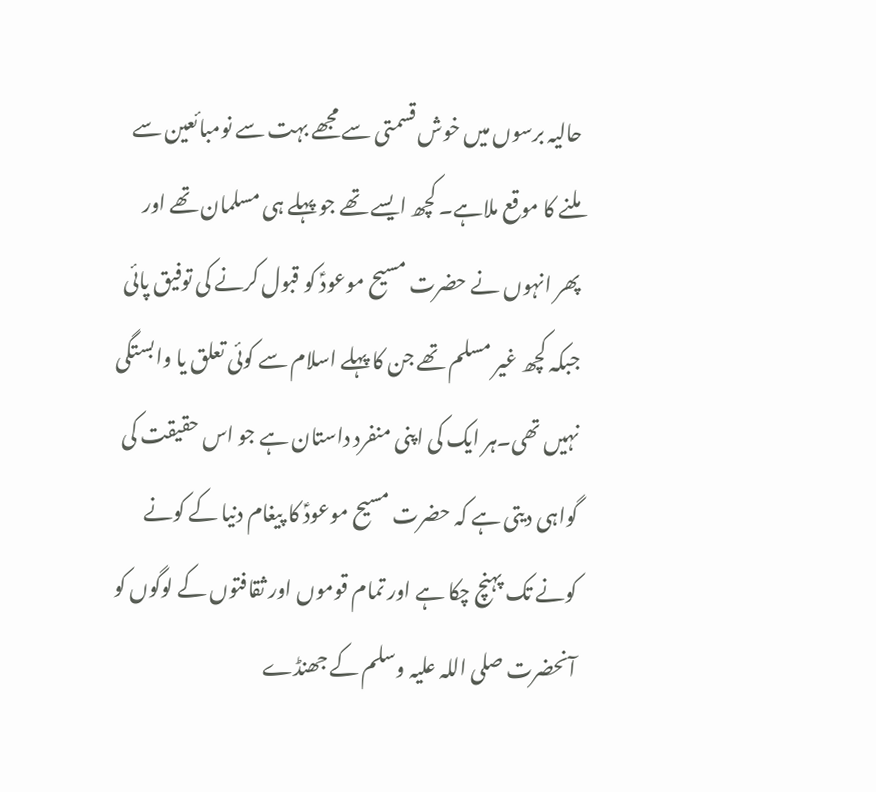حالیہ برسوں میں خوش قسمتی سے مجھے بہت سے نومبائعین سے ملنے کا موقع ملاہے۔ کچھ ایسے تھے جو پہلے ہی مسلمان تھے اور پھر انہوں نے حضرت مسیح موعودؑ کو قبول کرنے کی توفیق پائی جبکہ کچھ غیر مسلم تھے جن کا پہلے اسلام سے کوئی تعلق یا وابستگی نہیں تھی۔ہر ایک کی اپنی منفرد داستان ہے جو اس حقیقت کی گواہی دیتی ہے کہ حضرت مسیح موعودؑ کا پیغام دنیا کے کونے کونے تک پہنچ چکا ہے اور تمام قوموں اور ثقافتوں کے لوگوں کو آنحضرت صلی اللہ علیہ وسلم کے جھنڈے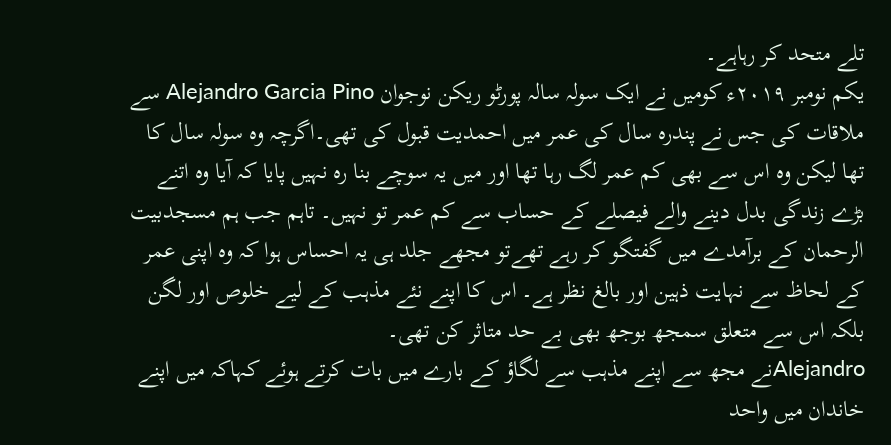تلے متحد کر رہاہے۔
یکم نومبر ۲۰۱۹ء کومیں نے ایک سولہ سالہ پورٹو ریکن نوجوان Alejandro Garcia Pino سے ملاقات کی جس نے پندرہ سال کی عمر میں احمدیت قبول کی تھی۔اگرچہ وہ سولہ سال کا تھا لیکن وہ اس سے بھی کم عمر لگ رہا تھا اور میں یہ سوچے بنا رہ نہیں پایا کہ آیا وہ اتنے بڑے زندگی بدل دینے والے فیصلے کے حساب سے کم عمر تو نہیں۔ تاہم جب ہم مسجدبیت الرحمان کے برآمدے میں گفتگو کر رہے تھےتو مجھے جلد ہی یہ احساس ہوا کہ وہ اپنی عمر کے لحاظ سے نہایت ذہین اور بالغ نظر ہے۔ اس کا اپنے نئے مذہب کے لیے خلوص اور لگن بلکہ اس سے متعلق سمجھ بوجھ بھی بے حد متاثر کن تھی۔
Alejandroنے مجھ سے اپنے مذہب سے لگاؤ کے بارے میں بات کرتے ہوئے کہاکہ میں اپنے خاندان میں واحد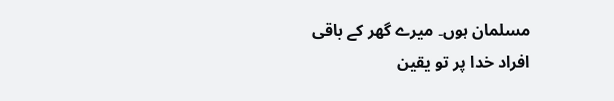مسلمان ہوں۔ میرے گھر کے باقی افراد خدا پر تو یقین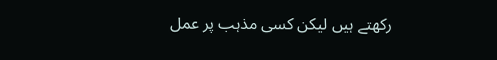رکھتے ہیں لیکن کسی مذہب پر عمل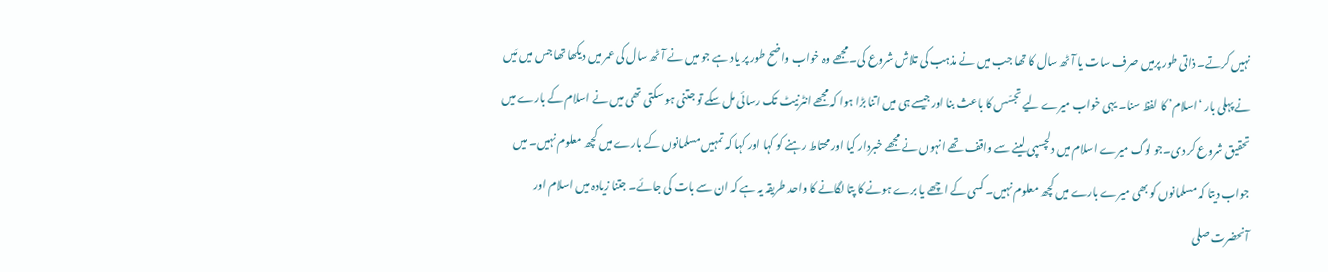نہیں کرتے۔ ذاتی طور پرمیں صرف سات یا آٹھ سال کا تھا جب میں نے مذہب کی تلاش شروع کی۔ مجھے وہ خواب واضح طور پر یاد ہے جو میں نے آٹھ سال کی عمر میں دیکھا تھا جس میں مَیں نے پہلی بار ‘اسلام’ کا لفظ سنا۔ یہی خواب میرے لیے تجسّس کا باعث بنا اورجیسے ہی میں اتنا بڑا ہوا کہ مجھے انٹرنیٹ تک رسائی مل سکے تو جتنی ہو سکتی تھی میں نے اسلام کے بارے میں تحقیق شروع کر دی۔جو لوگ میرے اسلام میں دلچسپی لینے سے واقف تھے انہوں نے مجھے خبردار کیا اور محتاط رہنے کو کہا اور کہا کہ تمہیں مسلمانوں کے بارے میں کچھ معلوم نہیں۔ میں جواب دیتا کہ مسلمانوں کو بھی میرے بارے میں کچھ معلوم نہیں۔ کسی کے اچھے یا برے ہونے کا پتا لگانے کا واحد طریقہ یہ ہے کہ ان سے بات کی جائے۔ جتنا زیادہ میں اسلام اور آنحضرت صلی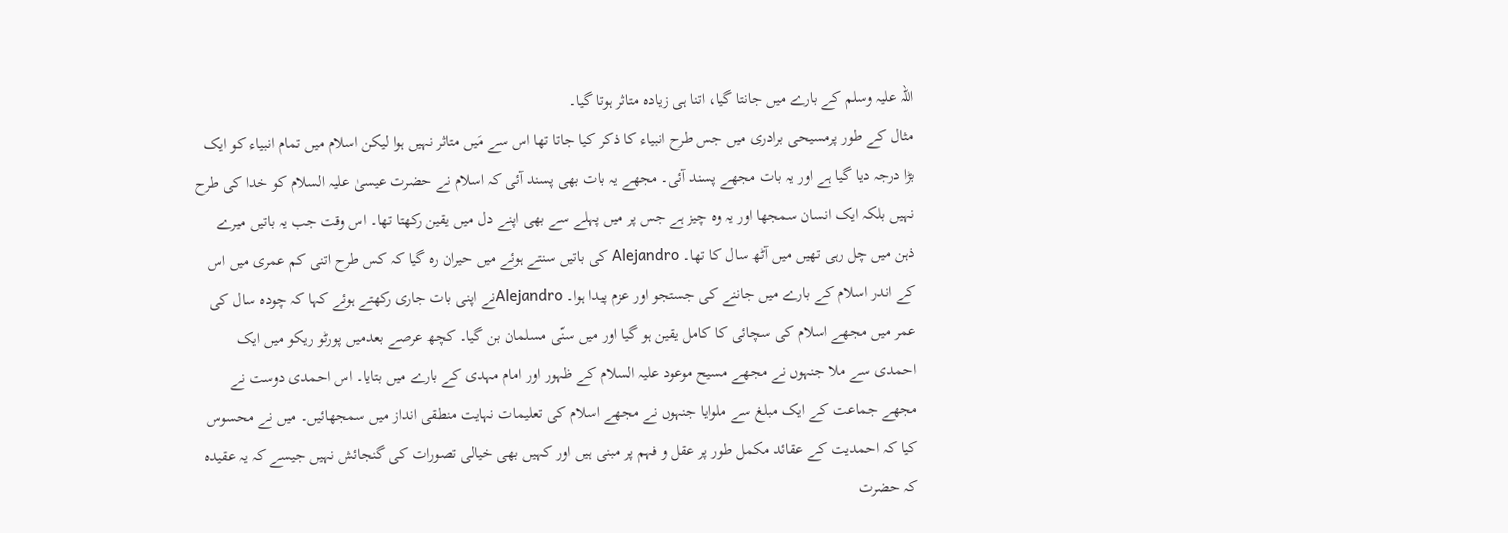اللہ علیہ وسلم کے بارے میں جانتا گیا، اتنا ہی زیادہ متاثر ہوتا گیا۔
مثال کے طور پرمسیحی برادری میں جس طرح انبیاء کا ذکر کیا جاتا تھا اس سے مَیں متاثر نہیں ہوا لیکن اسلام میں تمام انبیاء کو ایک بڑا درجہ دیا گیا ہے اور یہ بات مجھے پسند آئی۔ مجھے یہ بات بھی پسند آئی کہ اسلام نے حضرت عیسیٰ علیہ السلام کو خدا کی طرح نہیں بلکہ ایک انسان سمجھا اور یہ وہ چیز ہے جس پر میں پہلے سے بھی اپنے دل میں یقین رکھتا تھا۔ اس وقت جب یہ باتیں میرے ذہن میں چل رہی تھیں میں آٹھ سال کا تھا۔ Alejandro کی باتیں سنتے ہوئے میں حیران رہ گیا کہ کس طرح اتنی کم عمری میں اس کے اندر اسلام کے بارے میں جاننے کی جستجو اور عزم پیدا ہوا۔ Alejandroنے اپنی بات جاری رکھتے ہوئے کہا کہ چودہ سال کی عمر میں مجھے اسلام کی سچائی کا کامل یقین ہو گیا اور میں سنّی مسلمان بن گیا۔ کچھ عرصے بعدمیں پورٹو ریکو میں ایک احمدی سے ملا جنہوں نے مجھے مسیح موعود علیہ السلام کے ظہور اور امام مہدی کے بارے میں بتایا۔ اس احمدی دوست نے مجھے جماعت کے ایک مبلغ سے ملوایا جنہوں نے مجھے اسلام کی تعلیمات نہایت منطقی انداز میں سمجھائیں۔ میں نے محسوس کیا کہ احمدیت کے عقائد مکمل طور پر عقل و فہم پر مبنی ہیں اور کہیں بھی خیالی تصورات کی گنجائش نہیں جیسے کہ یہ عقیدہ کہ حضرت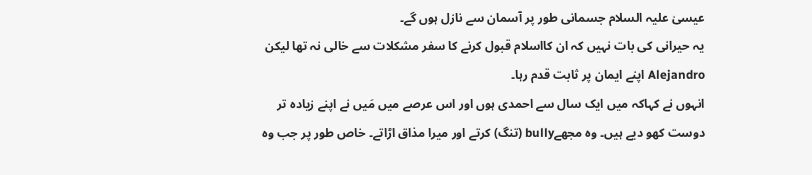عیسیٰ علیہ السلام جسمانی طور پر آسمان سے نازل ہوں گے۔
یہ حیرانی کی بات نہیں کہ ان کااسلام قبول کرنے کا سفر مشکلات سے خالی نہ تھا لیکن Alejandro اپنے ایمان پر ثابت قدم رہا۔
انہوں نے کہاکہ میں ایک سال سے احمدی ہوں اور اس عرصے میں مَیں نے اپنے زیادہ تر دوست کھو دیے ہیں۔ وہ مجھےbully (تنگ) کرتے اور میرا مذاق اڑاتے۔ خاص طور پر جب وہ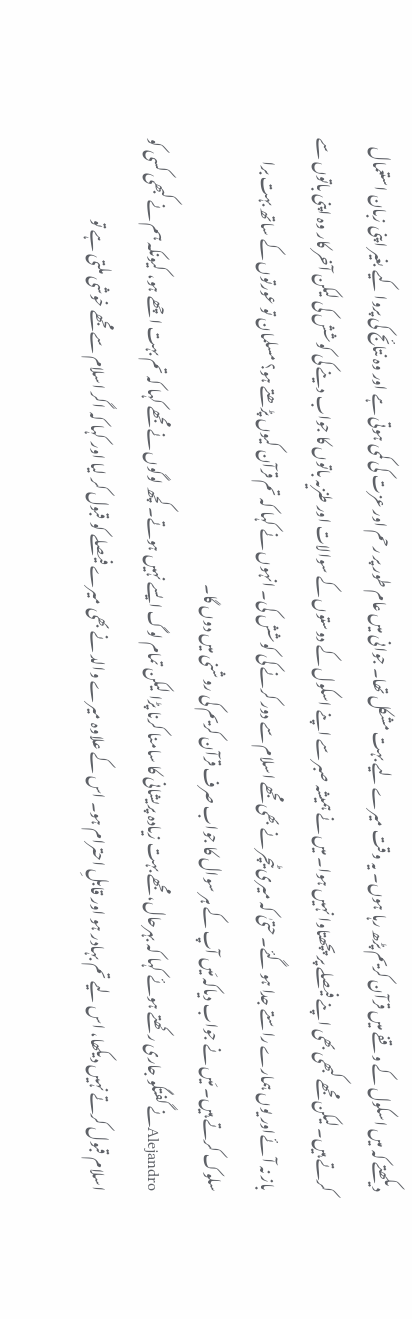دیکھتے کہ میں اسکول کے وقفے میں قرآن کریم پڑھ رہا ہوں۔ یہ وقت میرے لیے بہت مشکل تھا۔ جوانی میں عام طور پر رحم اور عزت کی کمی ہوتی ہے اور وہ نتائج کی پروا کیے بغیر اپنی زبان استعمال کرتے ہیں۔ لیکن مجھے کبھی بھی اپنے فیصلے پر پچھتاوا نہیں ہوا۔ میں نے ہمیشہ صبر سے اپنے اسکول کے دوستوں کے سوالات اور طنزیہ باتوں کا جواب دینے کی کوشش کی لیکن آخر کار وہ اپنی باتوں سے باز نہ آئےاور یوں ہمارے راستے جدا ہو گئے۔ حتیٰ کہ میری ٹیچر نے بھی مجھے اسلام سے دور کرنے کی کوشش کی۔ انہوں نے کہا کہ تم قرآن کیوں پڑھتے ہو؟ مسلمان تو عورتوں کے ساتھ بہت برا سلوک کرتے ہیں۔ مَیں نے جواب دیاکہ مَیں آپ کے ہر سوال کا جواب صرف قرآن کریم کی روشنی میں دوں گا۔
Alejandroنے گفتگو جاری رکھتے ہوئے کہا کہ بہرحال، مجھے بہت زیادہ پریشانی کا سامنا کرنا پڑا لیکن تمام لوگ ایسے نہیں ہوتے۔ کچھ لوگوں نے مجھے کہا کہ تم بہت اچھے ہو، کیونکہ ہم نے کبھی کسی کو اسلام قبول کرتے نہیں دیکھا، اس لیے تم بہادر ہو اور قابلِ احترام ہو۔ اس کے علاوہ میرے والد نے بھی میرے فیصلے کو قبول کر لیا اور کہا کہ اگر اسلام سے مجھے خوشی ملتی ہے تو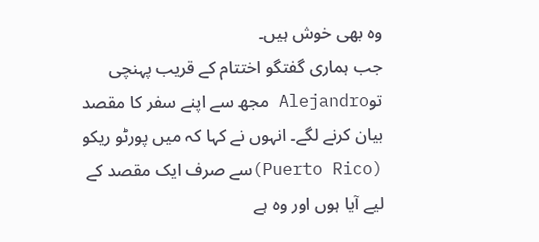وہ بھی خوش ہیں۔
جب ہماری گفتگو اختتام کے قریب پہنچی توAlejandro مجھ سے اپنے سفر کا مقصد بیان کرنے لگے۔ انہوں نے کہا کہ میں پورٹو ریکو (Puerto Rico)سے صرف ایک مقصد کے لیے آیا ہوں اور وہ ہے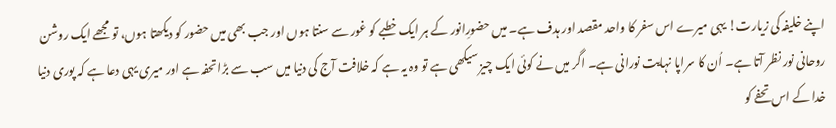اپنے خلیفہ کی زیارت! یہی میرے اس سفر کا واحد مقصد اور ہدف ہے۔ میں حضورِانور کے ہر ایک خطبے کو غور سے سنتا ہوں اور جب بھی میں حضور کو دیکھتا ہوں، تو مجھے ایک روشن روحانی نور نظر آتا ہے۔ اُن کا سراپا نہایت نورانی ہے۔ اگر میں نے کوئی ایک چیز سیکھی ہے تو وہ یہ ہے کہ خلافت آج کی دنیا میں سب سے بڑا تحفہ ہے اور میری یہی دعا ہے کہ پوری دنیا خدا کے اس تحفے کو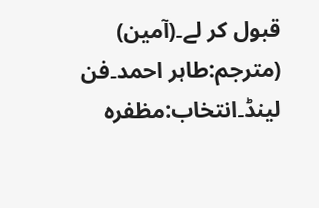قبول کر لے۔(آمین)
(مترجم:طاہر احمد۔فن لینڈ۔انتخاب:مظفرہ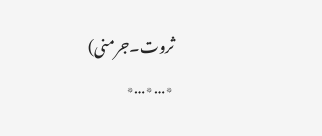ثروت۔جرمنی)
٭…٭…٭